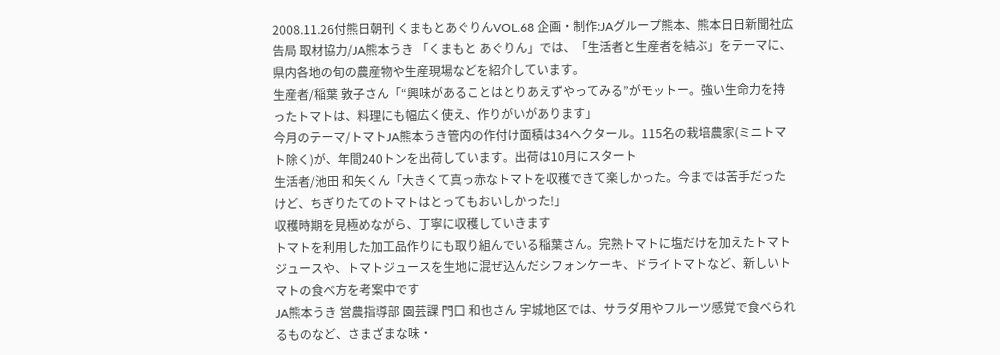2008.11.26付熊日朝刊 くまもとあぐりんVOL.68 企画・制作:JAグループ熊本、熊本日日新聞社広告局 取材協力/JA熊本うき 「くまもと あぐりん」では、「生活者と生産者を結ぶ」をテーマに、県内各地の旬の農産物や生産現場などを紹介しています。
生産者/稲葉 敦子さん「“興味があることはとりあえずやってみる”がモットー。強い生命力を持ったトマトは、料理にも幅広く使え、作りがいがあります」
今月のテーマ/トマトJA熊本うき管内の作付け面積は34ヘクタール。115名の栽培農家(ミニトマト除く)が、年間240トンを出荷しています。出荷は10月にスタート
生活者/池田 和矢くん「大きくて真っ赤なトマトを収穫できて楽しかった。今までは苦手だったけど、ちぎりたてのトマトはとってもおいしかった!」
収穫時期を見極めながら、丁寧に収穫していきます
トマトを利用した加工品作りにも取り組んでいる稲葉さん。完熟トマトに塩だけを加えたトマトジュースや、トマトジュースを生地に混ぜ込んだシフォンケーキ、ドライトマトなど、新しいトマトの食べ方を考案中です
JA熊本うき 営農指導部 園芸課 門口 和也さん 宇城地区では、サラダ用やフルーツ感覚で食べられるものなど、さまざまな味・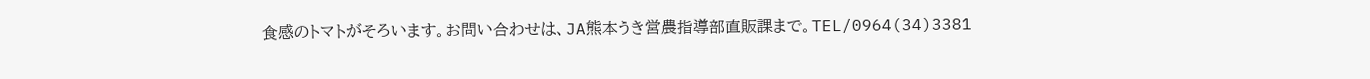食感のトマトがそろいます。お問い合わせは、JA熊本うき営農指導部直販課まで。TEL/0964(34)3381